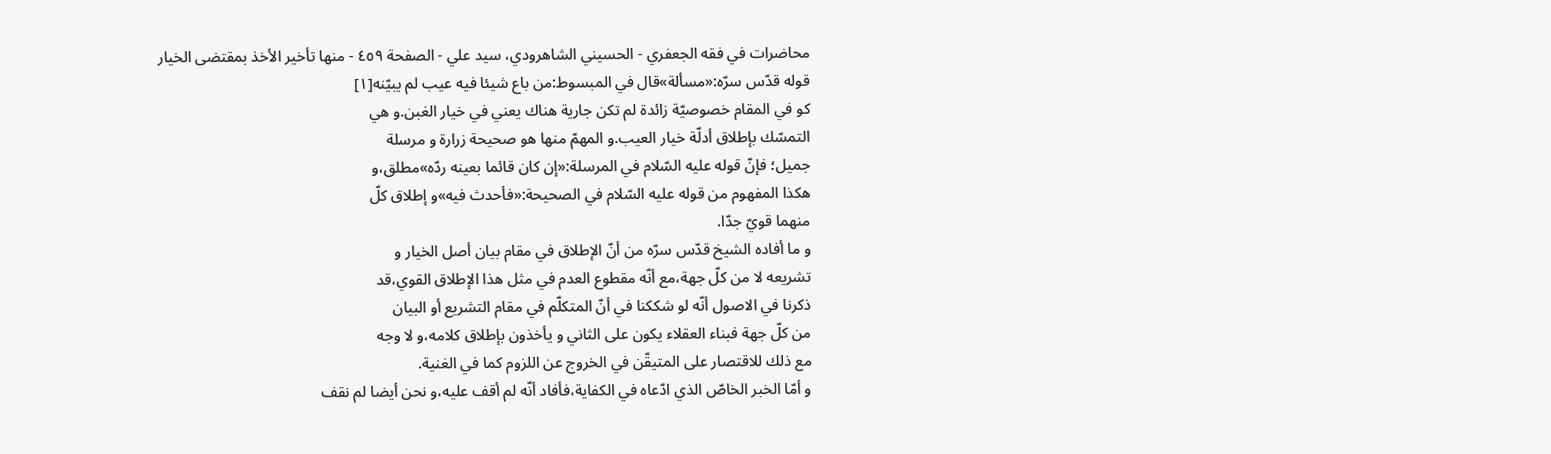محاضرات في فقه الجعفري - الحسيني الشاهرودي، سيد علي - الصفحة ٤٥٩ - منها تأخير الأخذ بمقتضى الخيار
قوله قدّس سرّه:«مسألة»قال في المبسوط:من باع شيئا فيه عيب لم يبيّنه[١]
كو في المقام خصوصيّة زائدة لم تكن جارية هناك يعني في خيار الغبن.و هي
التمسّك بإطلاق أدلّة خيار العيب.و المهمّ منها هو صحيحة زرارة و مرسلة
جميل؛ فإنّ قوله عليه السّلام في المرسلة:«إن كان قائما بعينه ردّه»مطلق،و
هكذا المفهوم من قوله عليه السّلام في الصحيحة:«فأحدث فيه»و إطلاق كلّ
منهما قويّ جدّا.
و ما أفاده الشيخ قدّس سرّه من أنّ الإطلاق في مقام بيان أصل الخيار و
تشريعه لا من كلّ جهة،مع أنّه مقطوع العدم في مثل هذا الإطلاق القوي،قد
ذكرنا في الاصول أنّه لو شككنا في أنّ المتكلّم في مقام التشريع أو البيان
من كلّ جهة فبناء العقلاء يكون على الثاني و يأخذون بإطلاق كلامه،و لا وجه
مع ذلك للاقتصار على المتيقّن في الخروج عن اللزوم كما في الغنية.
و أمّا الخبر الخاصّ الذي ادّعاه في الكفاية،فأفاد أنّه لم أقف عليه،و نحن أيضا لم نقف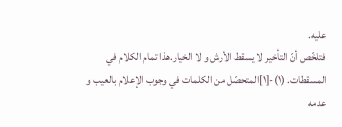عليه.
فتلخّص أنّ التأخير لا يسقط الأرش و لا الخيار.هذا تمام الكلام في
المسقطات. (١)-[١]المتحصّل من الكلمات في وجوب الإعلام بالعيب و عدمه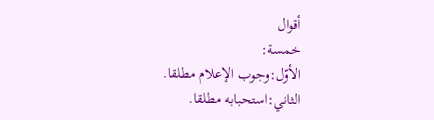أقوال
خمسة:
الأوّل:وجوب الإعلام مطلقا.
الثاني:استحبابه مطلقا.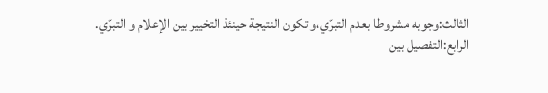الثالث:وجوبه مشروطا بعدم التبرّي،و تكون النتيجة حينئذ التخيير بين الإعلام و التبرّي.
الرابع:التفصيل بين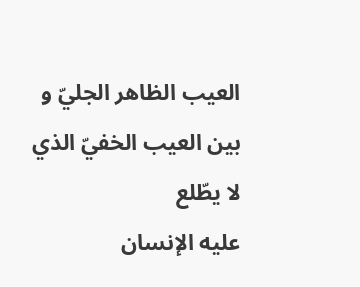العيب الظاهر الجليّ و بين العيب الخفيّ الذي لا يطّلع
عليه الإنسان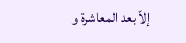إلاّ بعد المعاشرة و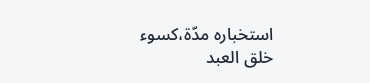استخباره مدّة،كسوء خلق العبد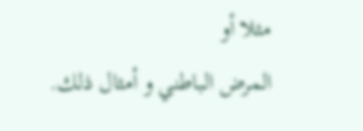مثلا أو
المرض الباطني و أمثال ذلك.